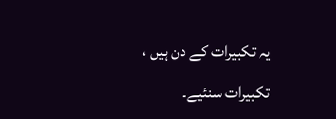یہ تکبیرات کے دن ہیں ، تکبیرات سنئیے۔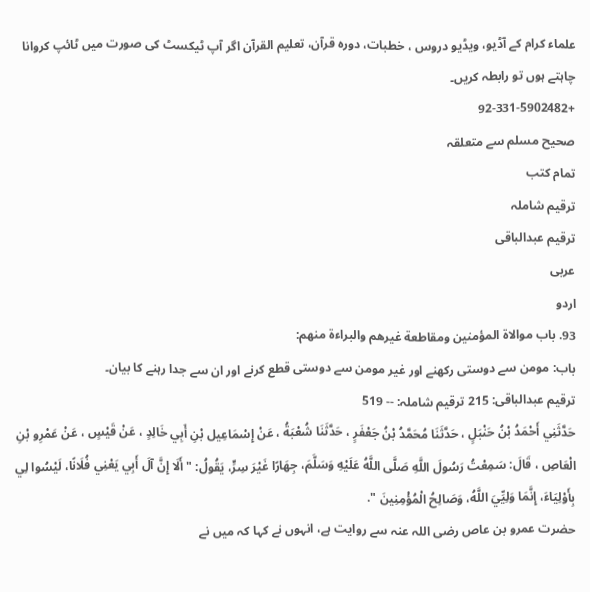علماء کرام کے آڈیو، ویڈیو دروس ، خطبات، دورہ قرآن، تعلیم القرآن اگر آپ ٹیکسٹ کی صورت میں ٹائپ کروانا چاہتے ہوں تو رابطہ کریں۔
+92-331-5902482
صحيح مسلم سے متعلقہ
تمام کتب
ترقیم شاملہ
ترقيم عبدالباقی
عربی
اردو
93. باب موالاة المؤمنين ومقاطعة غيرهم والبراءة منهم:
باب: مومن سے دوستی رکھنے اور غیر مومن سے دوستی قطع کرنے اور ان سے جدا رہنے کا بیان۔
ترقیم عبدالباقی: 215 ترقیم شاملہ: -- 519
حَدَّثَنِي أَحْمَدُ بْنُ حَنْبَلٍ ، حَدَّثَنَا مُحَمَّدُ بْنُ جَعْفَرٍ ، حَدَّثَنَا شُعْبَةُ ، عَنْ إِسْمَاعِيل بْنِ أَبِي خَالِدٍ ، عَنْ قَيْسٍ ، عَنْ عَمْرِو بْنِ الْعَاصِ ، قَالَ: سَمِعْتُ رَسُولَ اللَّهِ صَلَّى اللَّهُ عَلَيْهِ وَسَلَّمَ، جِهَارًا غَيْرَ سِرٍّ، يَقُولُ: " أَلَا إِنَّ آلَ أَبِي يَعْنِي فُلَانًا، لَيْسُوا لِي بِأَوْلِيَاءَ، إِنَّمَا وَلِيِّيَ اللَّهُ، وَصَالِحُ الْمُؤْمِنِينَ ".
حضرت عمرو بن عاص رضی اللہ عنہ سے روایت ہے، انہوں نے کہا کہ میں نے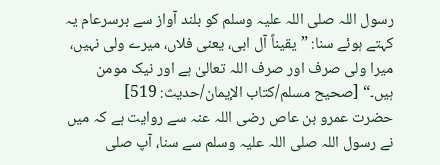رسول اللہ صلی اللہ علیہ وسلم کو بلند آواز سے برسرعام یہ کہتے ہوئے سنا: ”یقیناً آل ابی، یعنی فلاں، میرے ولی نہیں، میرا ولی صرف اور صرف اللہ تعالیٰ ہے اور نیک مومن ہیں۔“ [صحيح مسلم/كتاب الإيمان/حدیث: 519]
حضرت عمرو بن عاص رضی اللہ عنہ سے روایت ہے کہ میں نے رسول اللہ صلی اللہ علیہ وسلم سے سنا، آپ صلی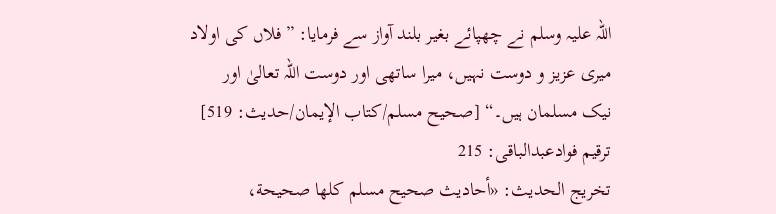اللہ علیہ وسلم نے چھپائے بغیر بلند آواز سے فرمایا: ”فلاں کی اولاد میری عزیز و دوست نہیں، میرا ساتھی اور دوست اللہ تعالیٰ اور نیک مسلمان ہیں۔“ [صحيح مسلم/كتاب الإيمان/حدیث: 519]
ترقیم فوادعبدالباقی: 215
تخریج الحدیث: «أحاديث صحيح مسلم كلها صحيحة،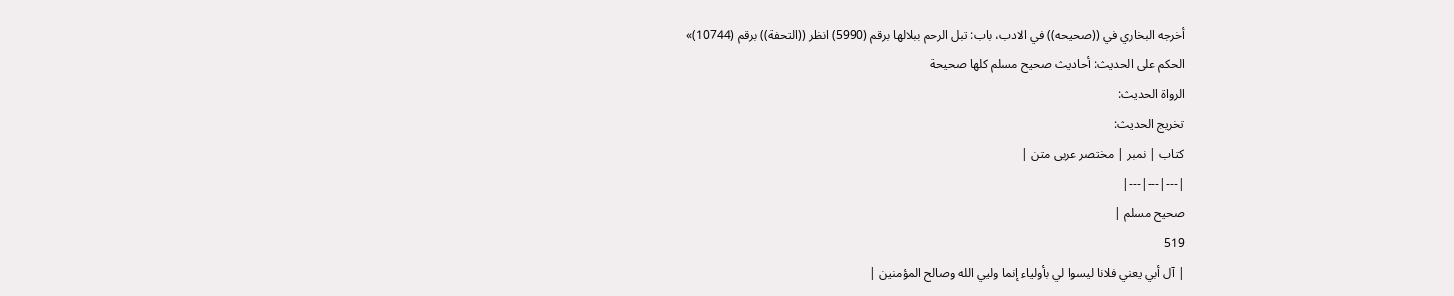أخرجه البخاري في ((صحيحه)) في الادب، باب: تبل الرحم ببلالها برقم (5990) انظر ((التحفة)) برقم (10744)»
الحكم على الحديث: أحاديث صحيح مسلم كلها صحيحة
الرواة الحديث:
تخريج الحديث:
کتاب | نمبر | مختصر عربی متن |
|---|---|---|
صحيح مسلم |
519
| آل أبي يعني فلانا ليسوا لي بأولياء إنما وليي الله وصالح المؤمنين |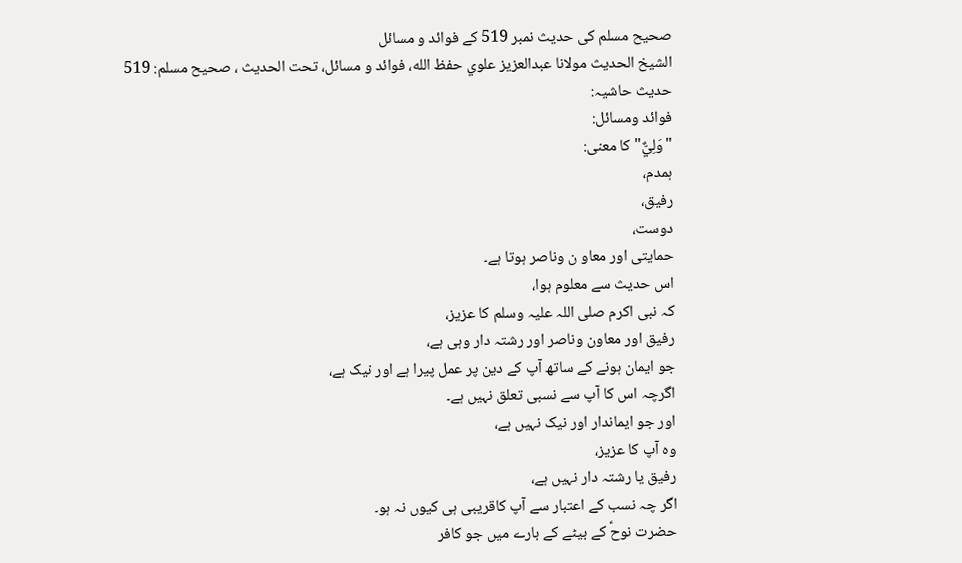صحیح مسلم کی حدیث نمبر 519 کے فوائد و مسائل
الشيخ الحديث مولانا عبدالعزيز علوي حفظ الله، فوائد و مسائل، تحت الحديث ، صحيح مسلم: 519
حدیث حاشیہ:
فوائد ومسائل:
"وَلِيٌّ" کا معنی:
ہمدم،
رفیق،
دوست،
حمایتی اور معاو ن وناصر ہوتا ہے۔
اس حدیث سے معلوم ہوا،
کہ نبی اکرم صلی اللہ علیہ وسلم کا عزیز،
رفیق اور معاون وناصر اور رشتہ دار وہی ہے،
جو ایمان ہونے کے ساتھ آپ کے دین پر عمل پیرا ہے اور نیک ہے،
اگرچہ اس کا آپ سے نسبی تعلق نہیں ہے۔
اور جو ایماندار اور نیک نہیں ہے،
وہ آپ کا عزیز،
رفیق یا رشتہ دار نہیں ہے،
اگر چہ نسب کے اعتبار سے آپ کاقریبی ہی کیوں نہ ہو۔
حضرت نوحؑ کے بیٹے کے بارے میں جو کافر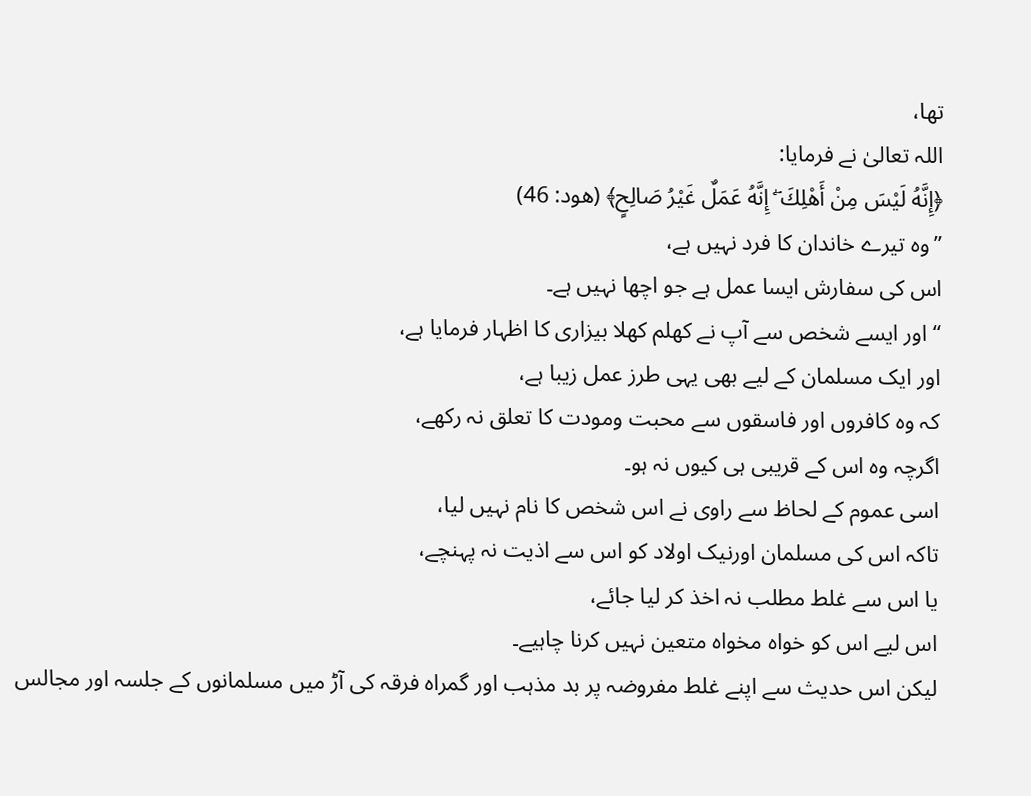تھا،
اللہ تعالیٰ نے فرمایا:
﴿إِنَّهُ لَيْسَ مِنْ أَهْلِكَ ۖ إِنَّهُ عَمَلٌ غَيْرُ صَالِحٍ﴾ (ھود: 46)
”وہ تیرے خاندان کا فرد نہیں ہے،
اس کی سفارش ایسا عمل ہے جو اچھا نہیں ہے۔
“ اور ایسے شخص سے آپ نے کھلم کھلا بیزاری کا اظہار فرمایا ہے،
اور ایک مسلمان کے لیے بھی یہی طرز عمل زیبا ہے،
کہ وہ کافروں اور فاسقوں سے محبت ومودت کا تعلق نہ رکھے،
اگرچہ وہ اس کے قریبی ہی کیوں نہ ہو۔
اسی عموم کے لحاظ سے راوی نے اس شخص کا نام نہیں لیا،
تاکہ اس کی مسلمان اورنیک اولاد کو اس سے اذیت نہ پہنچے،
یا اس سے غلط مطلب نہ اخذ کر لیا جائے،
اس لیے اس کو خواہ مخواہ متعین نہیں کرنا چاہیے۔
لیکن اس حدیث سے اپنے غلط مفروضہ پر بد مذہب اور گمراہ فرقہ کی آڑ میں مسلمانوں کے جلسہ اور مجالس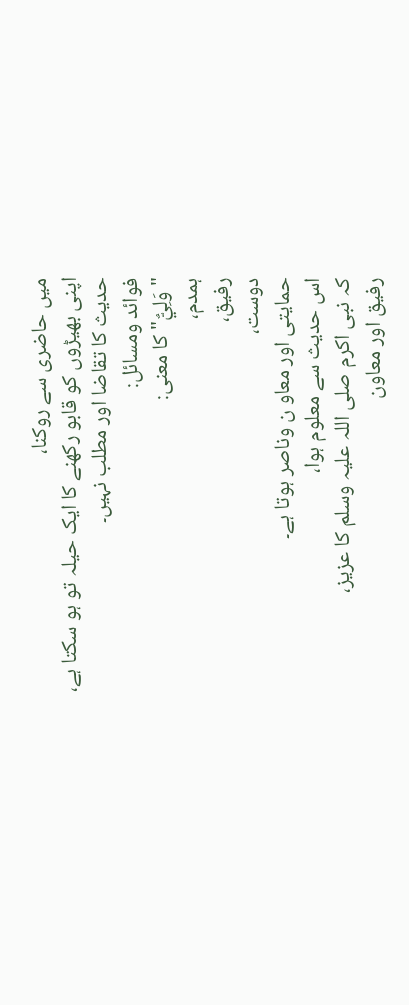میں حاضری سے روکنا،
اپنی بھیڑوں کو قابو رکھنے کا ایک حیلہ تو ہو سکتا ہے،
حدیث کا تقاضا اور مطلب نہیں۔
فوائد ومسائل:
"وَلِيٌّ" کا معنی:
ہمدم،
رفیق،
دوست،
حمایتی اور معاو ن وناصر ہوتا ہے۔
اس حدیث سے معلوم ہوا،
کہ نبی اکرم صلی اللہ علیہ وسلم کا عزیز،
رفیق اور معاون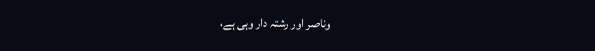وناصر اور رشتہ دار وہی ہے،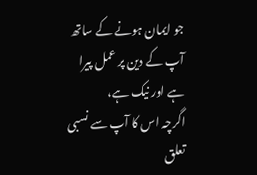جو ایمان ہونے کے ساتھ آپ کے دین پر عمل پیرا ہے اور نیک ہے،
اگرچہ اس کا آپ سے نسبی تعلق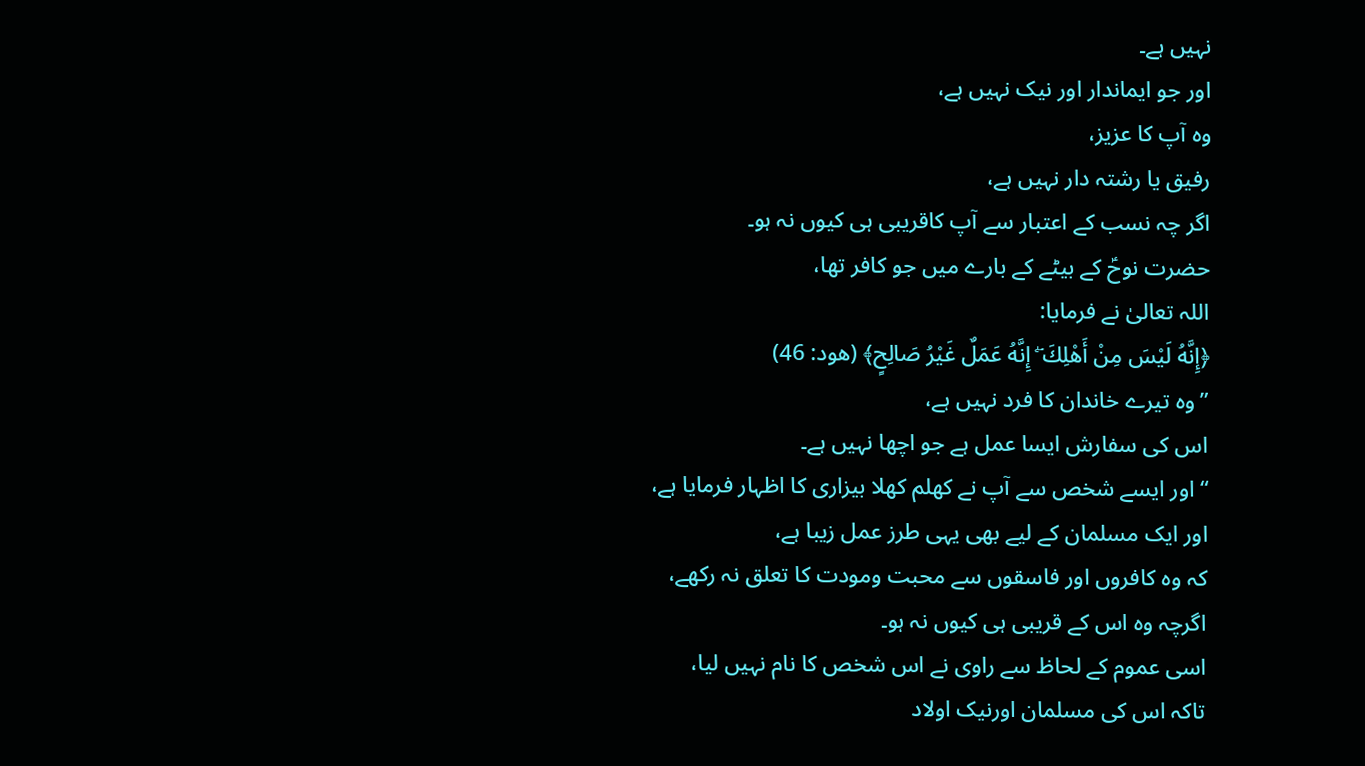نہیں ہے۔
اور جو ایماندار اور نیک نہیں ہے،
وہ آپ کا عزیز،
رفیق یا رشتہ دار نہیں ہے،
اگر چہ نسب کے اعتبار سے آپ کاقریبی ہی کیوں نہ ہو۔
حضرت نوحؑ کے بیٹے کے بارے میں جو کافر تھا،
اللہ تعالیٰ نے فرمایا:
﴿إِنَّهُ لَيْسَ مِنْ أَهْلِكَ ۖ إِنَّهُ عَمَلٌ غَيْرُ صَالِحٍ﴾ (ھود: 46)
”وہ تیرے خاندان کا فرد نہیں ہے،
اس کی سفارش ایسا عمل ہے جو اچھا نہیں ہے۔
“ اور ایسے شخص سے آپ نے کھلم کھلا بیزاری کا اظہار فرمایا ہے،
اور ایک مسلمان کے لیے بھی یہی طرز عمل زیبا ہے،
کہ وہ کافروں اور فاسقوں سے محبت ومودت کا تعلق نہ رکھے،
اگرچہ وہ اس کے قریبی ہی کیوں نہ ہو۔
اسی عموم کے لحاظ سے راوی نے اس شخص کا نام نہیں لیا،
تاکہ اس کی مسلمان اورنیک اولاد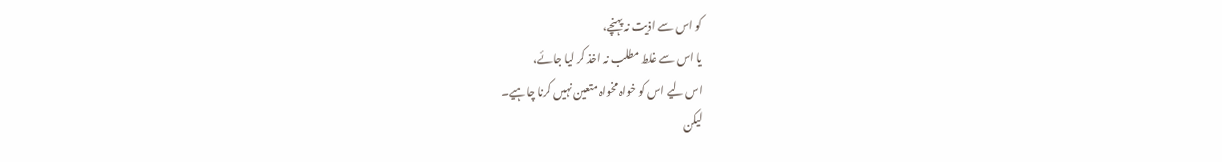کو اس سے اذیت نہ پہنچے،
یا اس سے غلط مطلب نہ اخذ کر لیا جائے،
اس لیے اس کو خواہ مخواہ متعین نہیں کرنا چاہیے۔
لیکن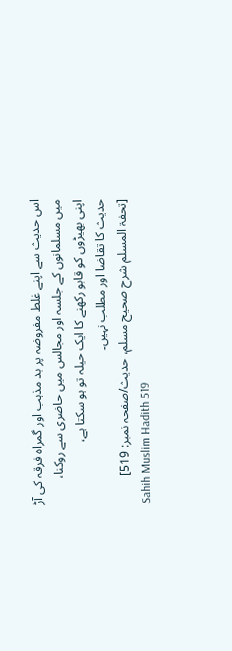اس حدیث سے اپنے غلط مفروضہ پر بد مذہب اور گمراہ فرقہ کی آڑ میں مسلمانوں کے جلسہ اور مجالس میں حاضری سے روکنا،
اپنی بھیڑوں کو قابو رکھنے کا ایک حیلہ تو ہو سکتا ہے،
حدیث کا تقاضا اور مطلب نہیں۔
[تحفۃ المسلم شرح صحیح مسلم، حدیث/صفحہ نمبر: 519]
Sahih Muslim Hadith 519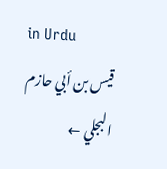in Urdu
قيس بن أبي حازم البجلي ←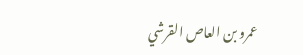عمرو بن العاص القرشي